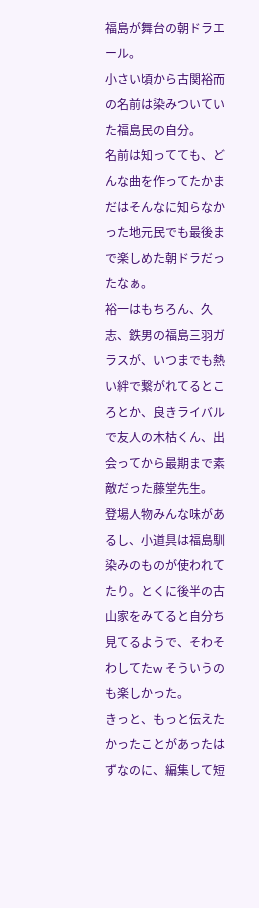福島が舞台の朝ドラエール。
小さい頃から古関裕而の名前は染みついていた福島民の自分。
名前は知ってても、どんな曲を作ってたかまだはそんなに知らなかった地元民でも最後まで楽しめた朝ドラだったなぁ。
裕一はもちろん、久志、鉄男の福島三羽ガラスが、いつまでも熱い絆で繋がれてるところとか、良きライバルで友人の木枯くん、出会ってから最期まで素敵だった藤堂先生。
登場人物みんな味があるし、小道具は福島馴染みのものが使われてたり。とくに後半の古山家をみてると自分ち見てるようで、そわそわしてたw そういうのも楽しかった。
きっと、もっと伝えたかったことがあったはずなのに、編集して短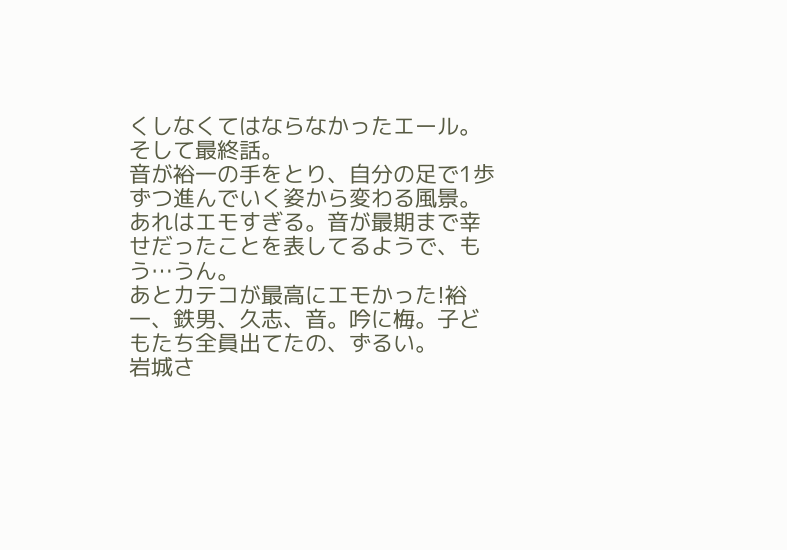くしなくてはならなかったエール。
そして最終話。
音が裕一の手をとり、自分の足で1歩ずつ進んでいく姿から変わる風景。あれはエモすぎる。音が最期まで幸せだったことを表してるようで、もう…うん。
あとカテコが最高にエモかった!裕一、鉄男、久志、音。吟に梅。子どもたち全員出てたの、ずるい。
岩城さ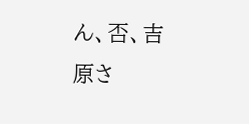ん、否、吉原さ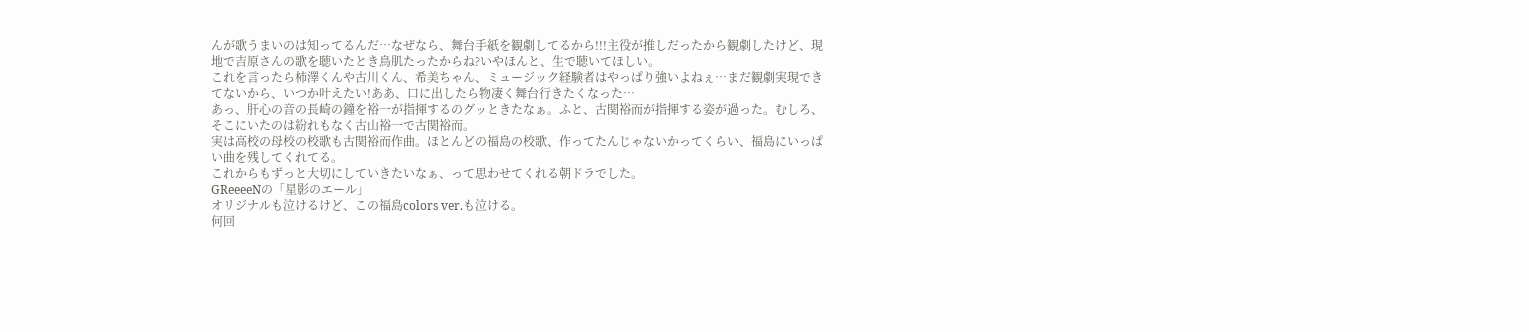んが歌うまいのは知ってるんだ…なぜなら、舞台手紙を観劇してるから!!!主役が推しだったから観劇したけど、現地で吉原さんの歌を聴いたとき鳥肌たったからね?いやほんと、生で聴いてほしい。
これを言ったら柿澤くんや古川くん、希美ちゃん、ミュージック経験者はやっぱり強いよねぇ…まだ観劇実現できてないから、いつか叶えたい!ああ、口に出したら物凄く舞台行きたくなった…
あっ、肝心の音の長崎の鐘を裕一が指揮するのグッときたなぁ。ふと、古関裕而が指揮する姿が過った。むしろ、そこにいたのは紛れもなく古山裕一で古関裕而。
実は高校の母校の校歌も古関裕而作曲。ほとんどの福島の校歌、作ってたんじゃないかってくらい、福島にいっぱい曲を残してくれてる。
これからもずっと大切にしていきたいなぁ、って思わせてくれる朝ドラでした。
GReeeeNの「星影のエール」
オリジナルも泣けるけど、この福島colors ver.も泣ける。
何回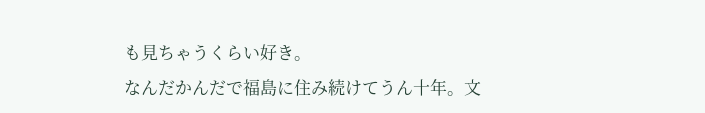も見ちゃうくらい好き。
なんだかんだで福島に住み続けてうん十年。文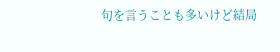句を言うことも多いけど結局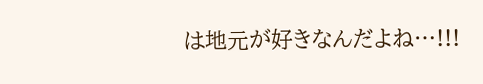は地元が好きなんだよね…!!!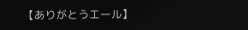【ありがとうエール】